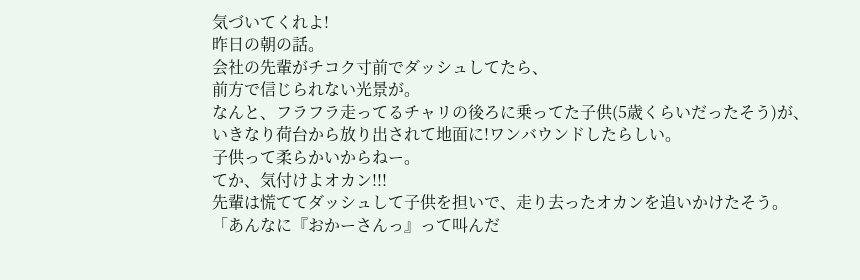気づいてくれよ!
昨日の朝の話。
会社の先輩がチコク寸前でダッシュしてたら、
前方で信じられない光景が。
なんと、フラフラ走ってるチャリの後ろに乗ってた子供(5歳くらいだったそう)が、
いきなり荷台から放り出されて地面に!ワンバウンドしたらしい。
子供って柔らかいからねー。
てか、気付けよオカン!!!
先輩は慌ててダッシュして子供を担いで、走り去ったオカンを追いかけたそう。
「あんなに『おかーさんっ』って叫んだ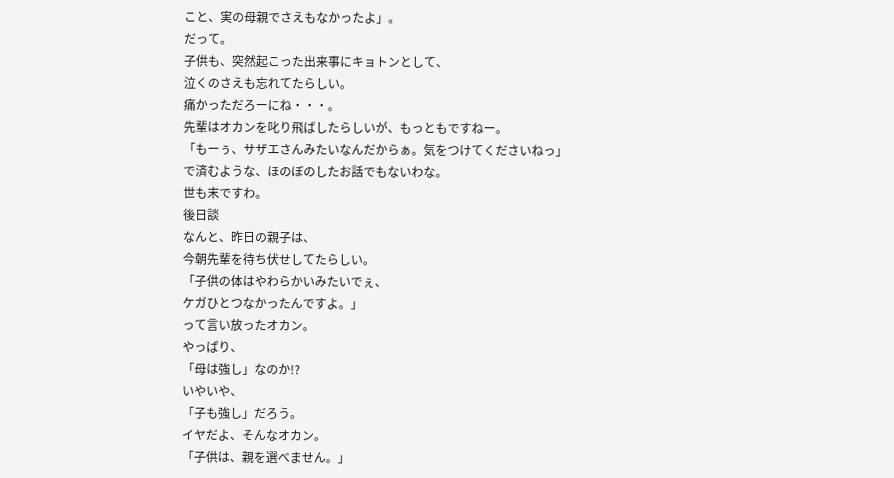こと、実の母親でさえもなかったよ」。
だって。
子供も、突然起こった出来事にキョトンとして、
泣くのさえも忘れてたらしい。
痛かっただろーにね・・・。
先輩はオカンを叱り飛ばしたらしいが、もっともですねー。
「もーぅ、サザエさんみたいなんだからぁ。気をつけてくださいねっ」
で済むような、ほのぼのしたお話でもないわな。
世も末ですわ。
後日談
なんと、昨日の親子は、
今朝先輩を待ち伏せしてたらしい。
「子供の体はやわらかいみたいでぇ、
ケガひとつなかったんですよ。」
って言い放ったオカン。
やっぱり、
「母は強し」なのか!?
いやいや、
「子も強し」だろう。
イヤだよ、そんなオカン。
「子供は、親を選べません。」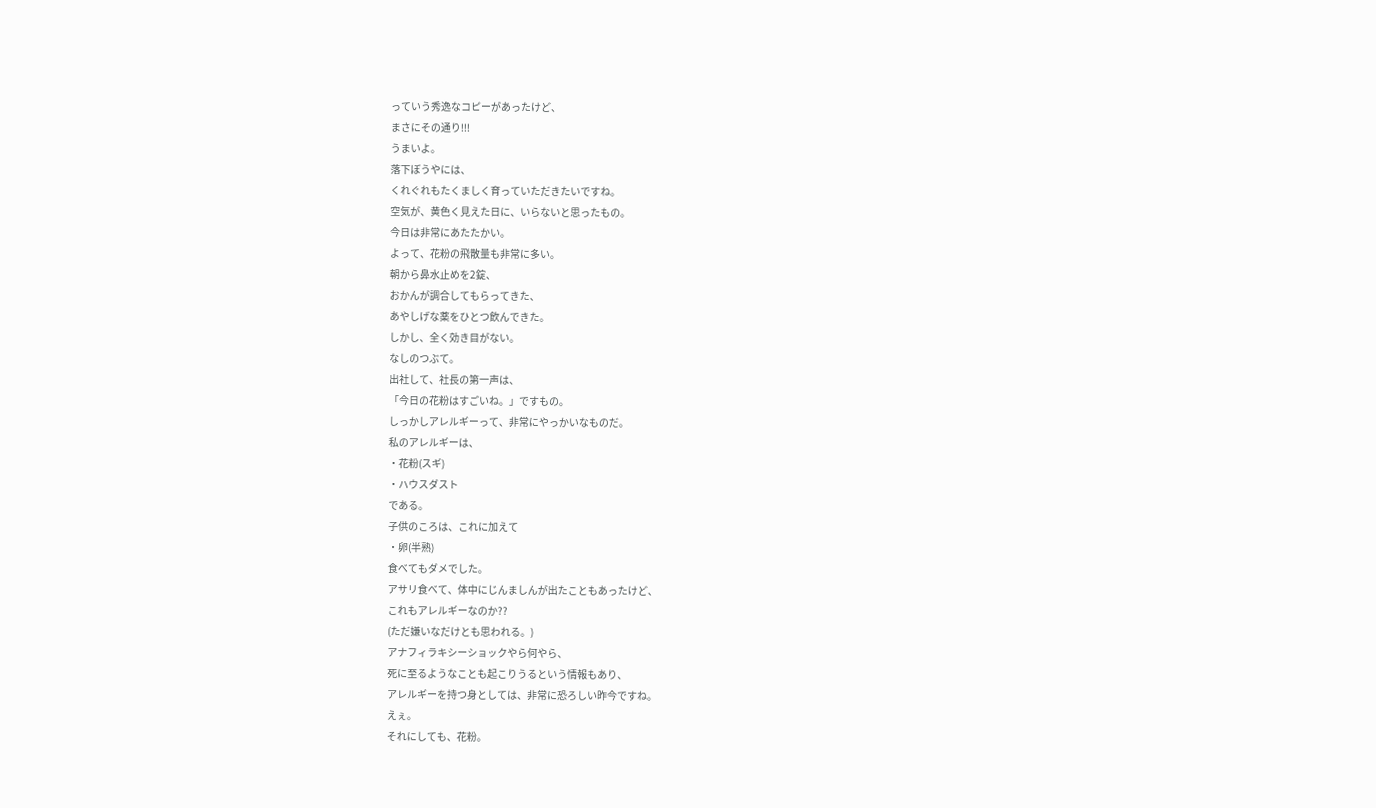っていう秀逸なコピーがあったけど、
まさにその通り!!!
うまいよ。
落下ぼうやには、
くれぐれもたくましく育っていただきたいですね。
空気が、黄色く見えた日に、いらないと思ったもの。
今日は非常にあたたかい。
よって、花粉の飛散量も非常に多い。
朝から鼻水止めを2錠、
おかんが調合してもらってきた、
あやしげな薬をひとつ飲んできた。
しかし、全く効き目がない。
なしのつぶて。
出社して、社長の第一声は、
「今日の花粉はすごいね。」ですもの。
しっかしアレルギーって、非常にやっかいなものだ。
私のアレルギーは、
・花粉(スギ)
・ハウスダスト
である。
子供のころは、これに加えて
・卵(半熟)
食べてもダメでした。
アサリ食べて、体中にじんましんが出たこともあったけど、
これもアレルギーなのか??
(ただ嫌いなだけとも思われる。)
アナフィラキシーショックやら何やら、
死に至るようなことも起こりうるという情報もあり、
アレルギーを持つ身としては、非常に恐ろしい昨今ですね。
えぇ。
それにしても、花粉。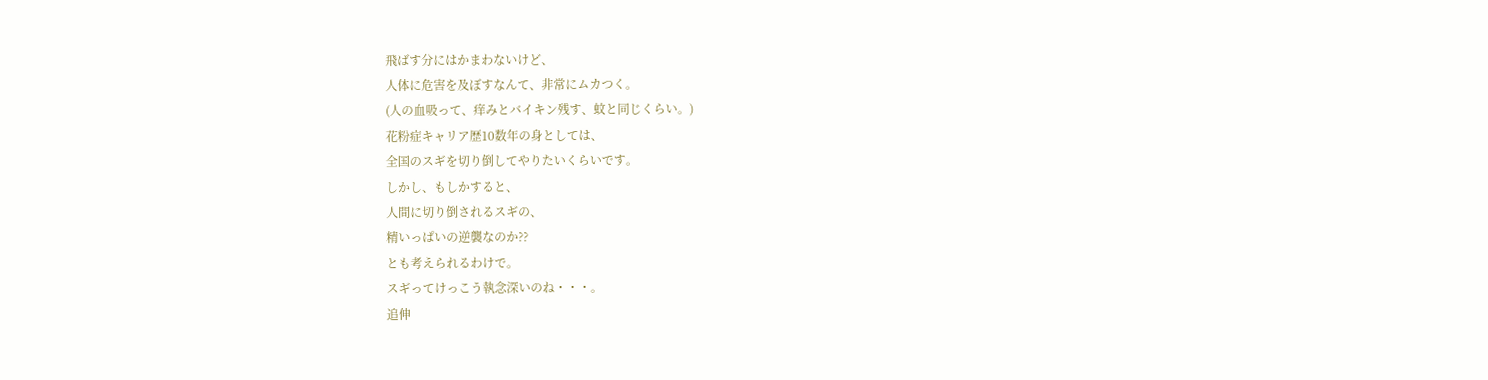飛ばす分にはかまわないけど、
人体に危害を及ぼすなんて、非常にムカつく。
(人の血吸って、痒みとバイキン残す、蚊と同じくらい。)
花粉症キャリア歴10数年の身としては、
全国のスギを切り倒してやりたいくらいです。
しかし、もしかすると、
人間に切り倒されるスギの、
精いっぱいの逆襲なのか??
とも考えられるわけで。
スギってけっこう執念深いのね・・・。
追伸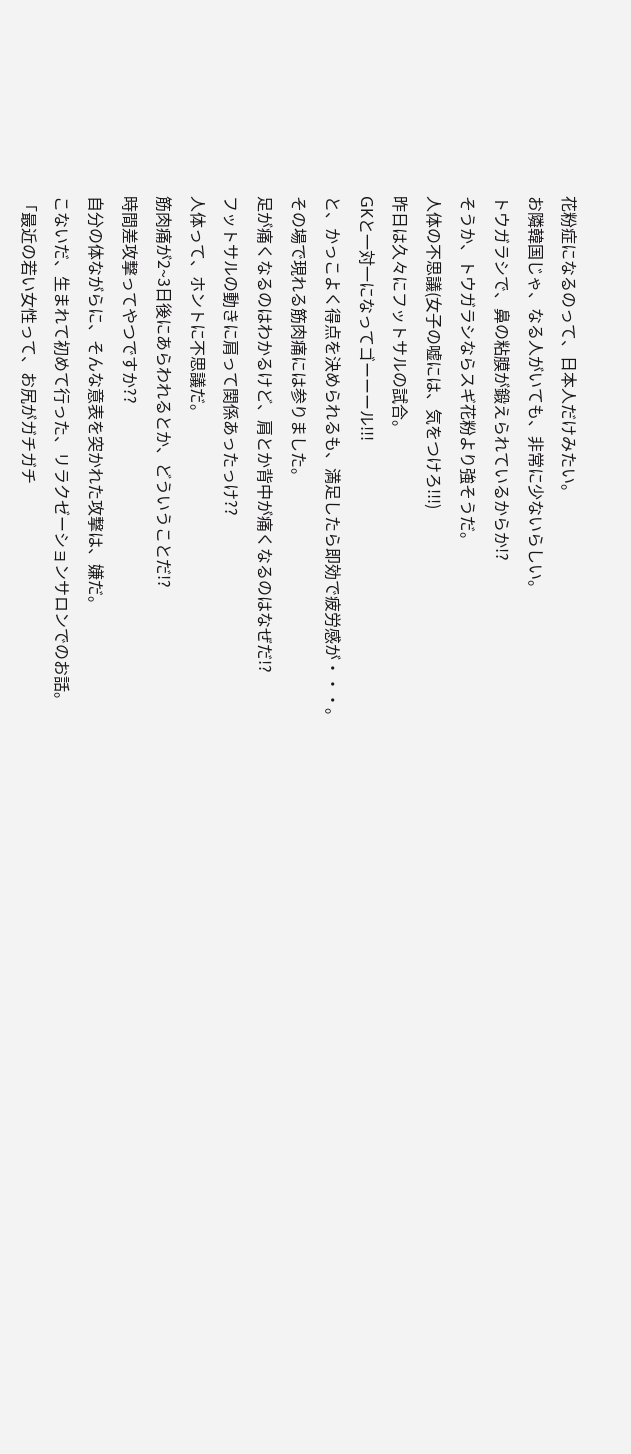花粉症になるのって、日本人だけみたい。
お隣韓国じゃ、なる人がいても、非常に少ないらしい。
トウガラシで、鼻の粘膜が鍛えられているからか!?
そうか、トウガラシならスギ花粉より強そうだ。
人体の不思議(女子の嘘には、気をつけろ!!!)
昨日は久々にフットサルの試合。
GKと一対一になってゴーーール!!!
と、かっこよく得点を決められるも、満足したら即効で疲労感が・・・。
その場で現れる筋肉痛には参りました。
足が痛くなるのはわかるけど、肩とか背中が痛くなるのはなぜだ!?
フットサルの動きに肩って関係あったっけ??
人体って、ホントに不思議だ。
筋肉痛が2~3日後にあらわれるとか、どういうことだ!?
時間差攻撃ってやつですか??
自分の体ながらに、そんな意表を突かれた攻撃は、嫌だ。
こないだ、生まれて初めて行った、リラクゼーションサロンでのお話。
「最近の若い女性って、お尻がガチガチ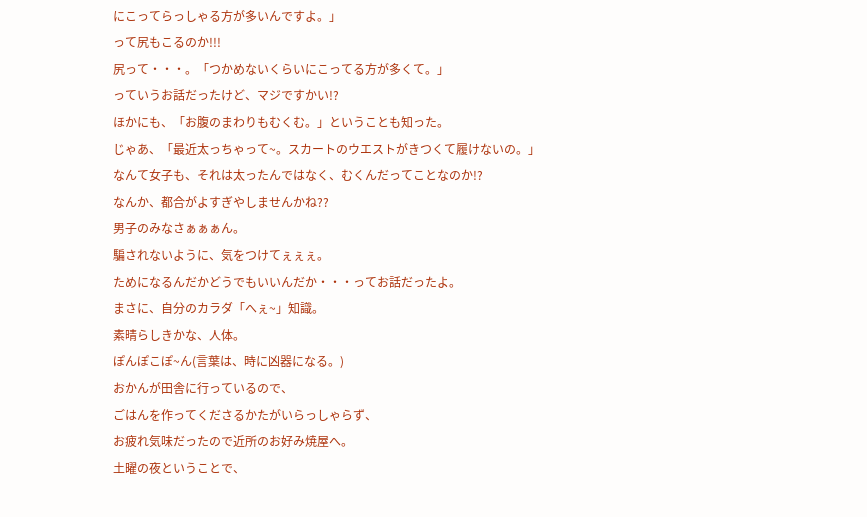にこってらっしゃる方が多いんですよ。」
って尻もこるのか!!!
尻って・・・。「つかめないくらいにこってる方が多くて。」
っていうお話だったけど、マジですかい!?
ほかにも、「お腹のまわりもむくむ。」ということも知った。
じゃあ、「最近太っちゃって~。スカートのウエストがきつくて履けないの。」
なんて女子も、それは太ったんではなく、むくんだってことなのか!?
なんか、都合がよすぎやしませんかね??
男子のみなさぁぁぁん。
騙されないように、気をつけてぇぇぇ。
ためになるんだかどうでもいいんだか・・・ってお話だったよ。
まさに、自分のカラダ「へぇ~」知識。
素晴らしきかな、人体。
ぽんぽこぽ~ん(言葉は、時に凶器になる。)
おかんが田舎に行っているので、
ごはんを作ってくださるかたがいらっしゃらず、
お疲れ気味だったので近所のお好み焼屋へ。
土曜の夜ということで、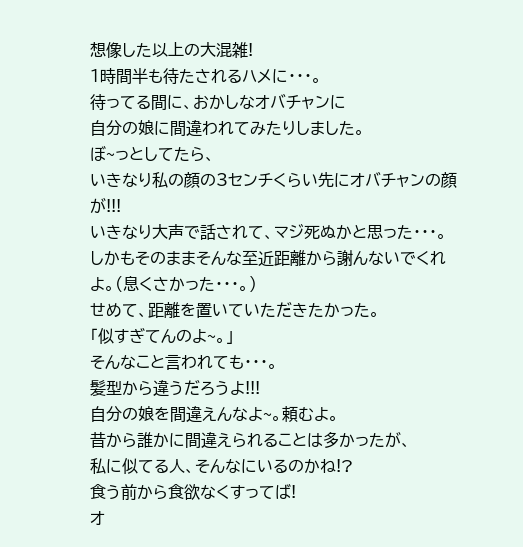想像した以上の大混雑!
1時間半も待たされるハメに・・・。
待ってる間に、おかしなオバチャンに
自分の娘に間違われてみたりしました。
ぼ~っとしてたら、
いきなり私の顔の3センチくらい先にオバチャンの顔が!!!
いきなり大声で話されて、マジ死ぬかと思った・・・。
しかもそのままそんな至近距離から謝んないでくれよ。(息くさかった・・・。)
せめて、距離を置いていただきたかった。
「似すぎてんのよ~。」
そんなこと言われても・・・。
髪型から違うだろうよ!!!
自分の娘を間違えんなよ~。頼むよ。
昔から誰かに間違えられることは多かったが、
私に似てる人、そんなにいるのかね!?
食う前から食欲なくすってば!
オ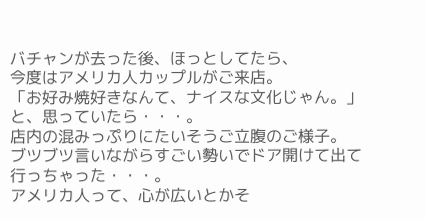バチャンが去った後、ほっとしてたら、
今度はアメリカ人カップルがご来店。
「お好み焼好きなんて、ナイスな文化じゃん。」
と、思っていたら・・・。
店内の混みっぷりにたいそうご立腹のご様子。
ブツブツ言いながらすごい勢いでドア開けて出て行っちゃった・・・。
アメリカ人って、心が広いとかそ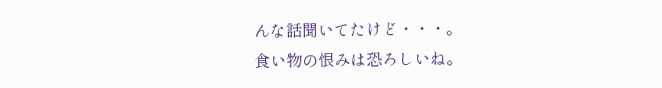んな話聞いてたけど・・・。
食い物の恨みは恐ろしいね。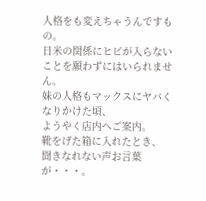人格をも変えちゃうんですもの。
日米の関係にヒビが入らないことを願わずにはいられません。
妹の人格もマックスにヤバくなりかけた頃、
ようやく店内へご案内。
靴をげた箱に入れたとき、
聞きなれない声お言葉が・・・。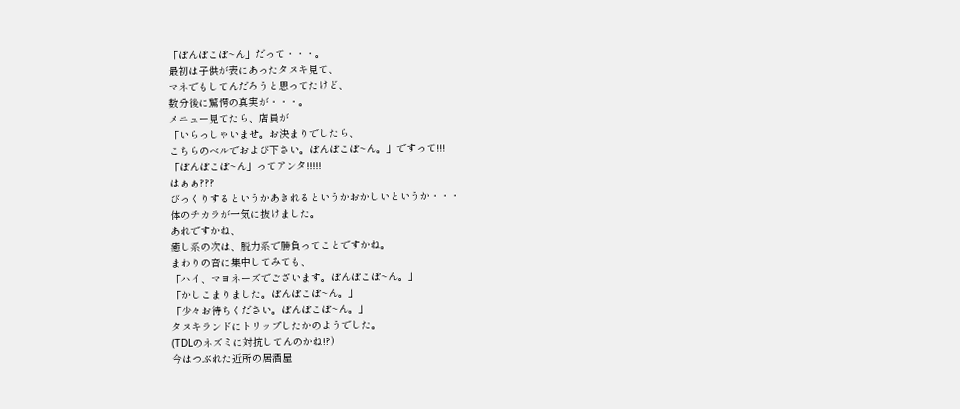「ぽんぽこぽ~ん」だって・・・。
最初は子供が表にあったタヌキ見て、
マネでもしてんだろうと思ってたけど、
数分後に驚愕の真実が・・・。
メニュー見てたら、店員が
「いらっしゃいませ。お決まりでしたら、
こちらのベルでおよび下さい。ぽんぽこぽ~ん。」ですって!!!
「ぽんぽこぽ~ん」ってアンタ!!!!!
はぁぁ???
びっくりするというかあきれるというかおかしいというか・・・
体のチカラが一気に抜けました。
あれですかね、
癒し系の次は、脱力系で勝負ってことですかね。
まわりの音に集中してみても、
「ハイ、マヨネーズでございます。ぽんぽこぽ~ん。」
「かしこまりました。ぽんぽこぽ~ん。」
「少々お待ちください。ぽんぽこぽ~ん。」
タヌキランドにトリップしたかのようでした。
(TDLのネズミに対抗してんのかね!?)
今はつぶれた近所の居酒屋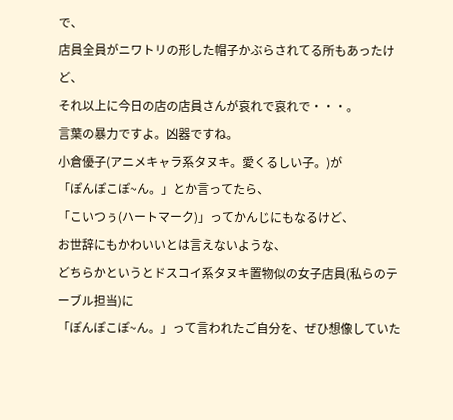で、
店員全員がニワトリの形した帽子かぶらされてる所もあったけど、
それ以上に今日の店の店員さんが哀れで哀れで・・・。
言葉の暴力ですよ。凶器ですね。
小倉優子(アニメキャラ系タヌキ。愛くるしい子。)が
「ぽんぽこぽ~ん。」とか言ってたら、
「こいつぅ(ハートマーク)」ってかんじにもなるけど、
お世辞にもかわいいとは言えないような、
どちらかというとドスコイ系タヌキ置物似の女子店員(私らのテーブル担当)に
「ぽんぽこぽ~ん。」って言われたご自分を、ぜひ想像していた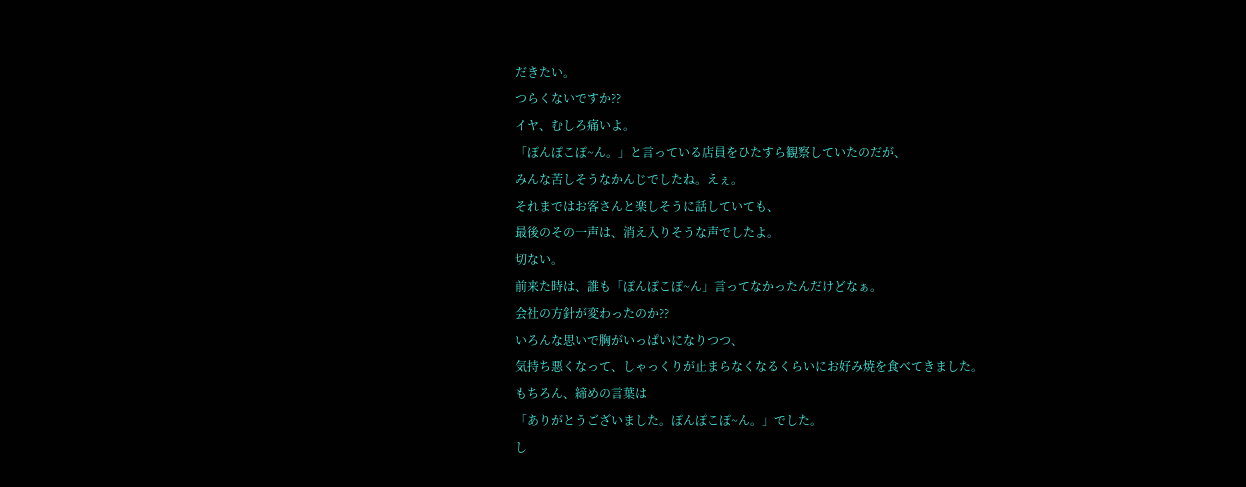だきたい。
つらくないですか??
イヤ、むしろ痛いよ。
「ぽんぽこぽ~ん。」と言っている店員をひたすら観察していたのだが、
みんな苦しそうなかんじでしたね。えぇ。
それまではお客さんと楽しそうに話していても、
最後のその一声は、消え入りそうな声でしたよ。
切ない。
前来た時は、誰も「ぽんぽこぽ~ん」言ってなかったんだけどなぁ。
会社の方針が変わったのか??
いろんな思いで胸がいっぱいになりつつ、
気持ち悪くなって、しゃっくりが止まらなくなるくらいにお好み焼を食べてきました。
もちろん、締めの言葉は
「ありがとうございました。ぽんぽこぽ~ん。」でした。
し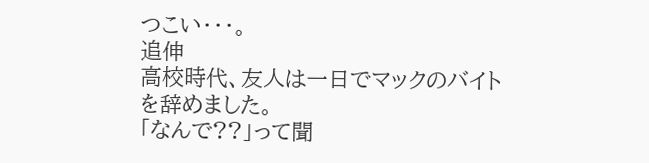つこい・・・。
追伸
高校時代、友人は一日でマックのバイトを辞めました。
「なんで??」って聞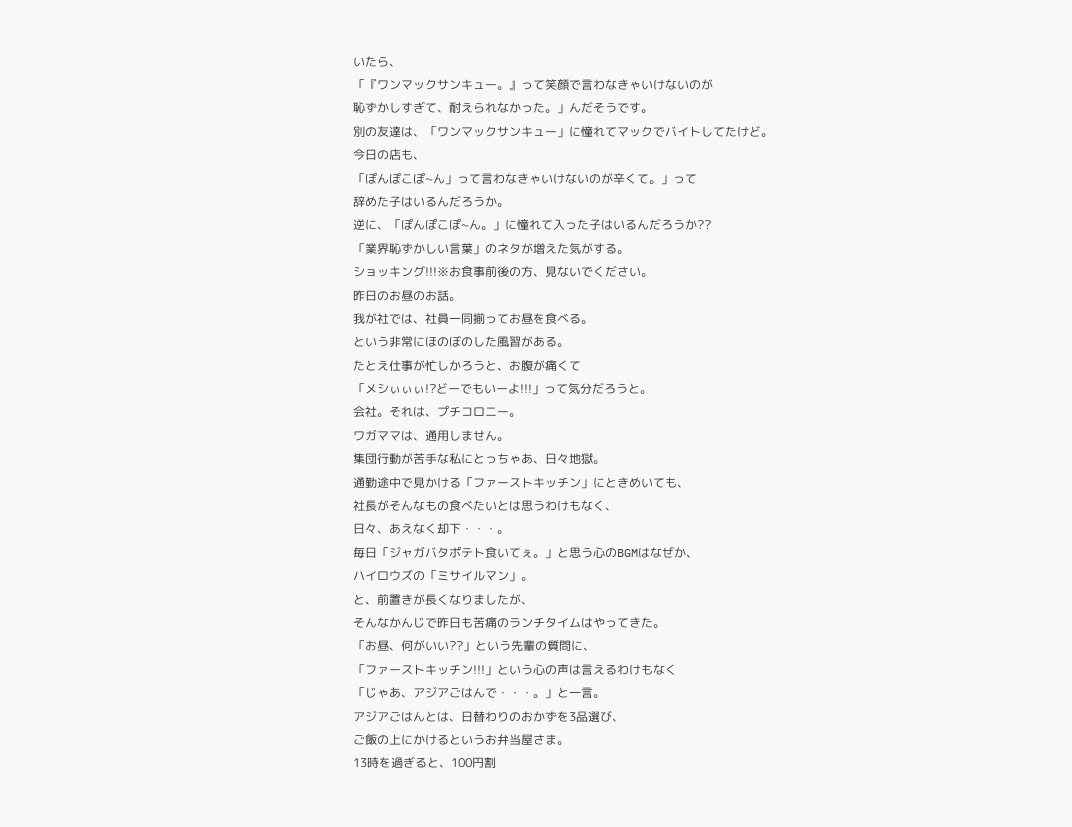いたら、
「『ワンマックサンキュー。』って笑顔で言わなきゃいけないのが
恥ずかしすぎて、耐えられなかった。」んだそうです。
別の友達は、「ワンマックサンキュー」に憧れてマックでバイトしてたけど。
今日の店も、
「ぽんぽこぽ~ん」って言わなきゃいけないのが辛くて。」って
辞めた子はいるんだろうか。
逆に、「ぽんぽこぽ~ん。」に憧れて入った子はいるんだろうか??
「業界恥ずかしい言葉」のネタが増えた気がする。
ショッキング!!!※お食事前後の方、見ないでください。
昨日のお昼のお話。
我が社では、社員一同揃ってお昼を食べる。
という非常にほのぼのした風習がある。
たとえ仕事が忙しかろうと、お腹が痛くて
「メシぃぃぃ!?どーでもいーよ!!!」って気分だろうと。
会社。それは、プチコロニー。
ワガママは、通用しません。
集団行動が苦手な私にとっちゃあ、日々地獄。
通勤途中で見かける「ファーストキッチン」にときめいても、
社長がそんなもの食べたいとは思うわけもなく、
日々、あえなく却下・・・。
毎日「ジャガバタポテト食いてぇ。」と思う心のBGMはなぜか、
ハイロウズの「ミサイルマン」。
と、前置きが長くなりましたが、
そんなかんじで昨日も苦痛のランチタイムはやってきた。
「お昼、何がいい??」という先輩の質問に、
「ファーストキッチン!!!」という心の声は言えるわけもなく
「じゃあ、アジアごはんで・・・。」と一言。
アジアごはんとは、日替わりのおかずを3品選び、
ご飯の上にかけるというお弁当屋さま。
13時を過ぎると、100円割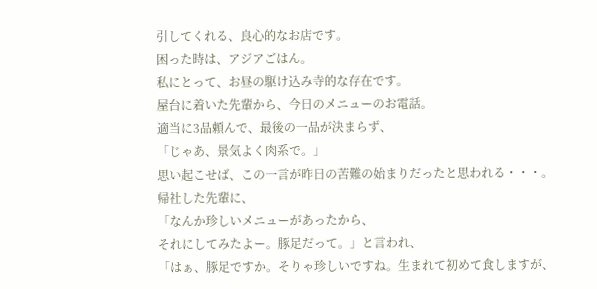引してくれる、良心的なお店です。
困った時は、アジアごはん。
私にとって、お昼の駆け込み寺的な存在です。
屋台に着いた先輩から、今日のメニューのお電話。
適当に3品頼んで、最後の一品が決まらず、
「じゃあ、景気よく肉系で。」
思い起こせば、この一言が昨日の苦難の始まりだったと思われる・・・。
帰社した先輩に、
「なんか珍しいメニューがあったから、
それにしてみたよー。豚足だって。」と言われ、
「はぁ、豚足ですか。そりゃ珍しいですね。生まれて初めて食しますが、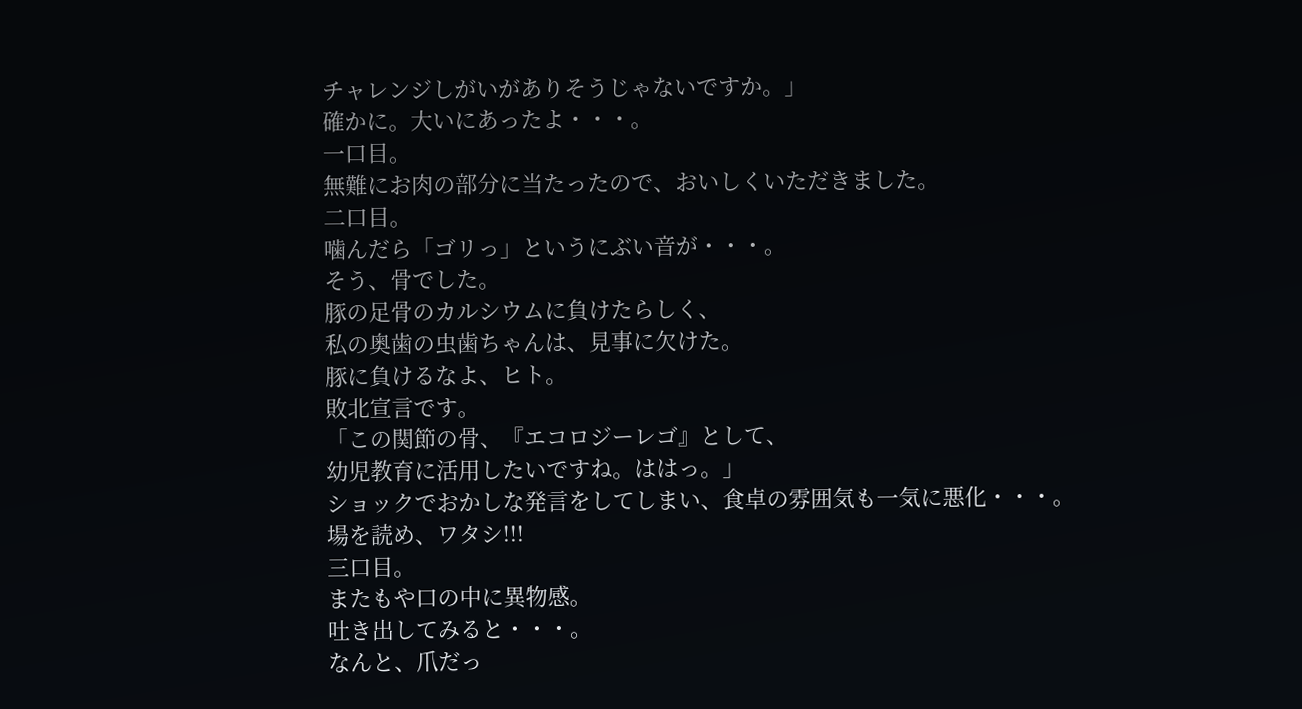チャレンジしがいがありそうじゃないですか。」
確かに。大いにあったよ・・・。
一口目。
無難にお肉の部分に当たったので、おいしくいただきました。
二口目。
噛んだら「ゴリっ」というにぶい音が・・・。
そう、骨でした。
豚の足骨のカルシウムに負けたらしく、
私の奥歯の虫歯ちゃんは、見事に欠けた。
豚に負けるなよ、ヒト。
敗北宣言です。
「この関節の骨、『エコロジーレゴ』として、
幼児教育に活用したいですね。ははっ。」
ショックでおかしな発言をしてしまい、食卓の雰囲気も一気に悪化・・・。
場を読め、ワタシ!!!
三口目。
またもや口の中に異物感。
吐き出してみると・・・。
なんと、爪だっ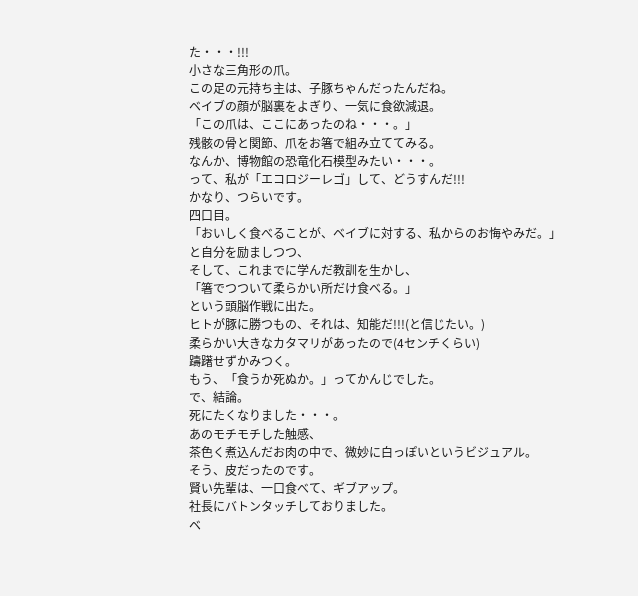た・・・!!!
小さな三角形の爪。
この足の元持ち主は、子豚ちゃんだったんだね。
ベイブの顔が脳裏をよぎり、一気に食欲減退。
「この爪は、ここにあったのね・・・。」
残骸の骨と関節、爪をお箸で組み立ててみる。
なんか、博物館の恐竜化石模型みたい・・・。
って、私が「エコロジーレゴ」して、どうすんだ!!!
かなり、つらいです。
四口目。
「おいしく食べることが、ベイブに対する、私からのお悔やみだ。」
と自分を励ましつつ、
そして、これまでに学んだ教訓を生かし、
「箸でつついて柔らかい所だけ食べる。」
という頭脳作戦に出た。
ヒトが豚に勝つもの、それは、知能だ!!!(と信じたい。)
柔らかい大きなカタマリがあったので(4センチくらい)
躊躇せずかみつく。
もう、「食うか死ぬか。」ってかんじでした。
で、結論。
死にたくなりました・・・。
あのモチモチした触感、
茶色く煮込んだお肉の中で、微妙に白っぽいというビジュアル。
そう、皮だったのです。
賢い先輩は、一口食べて、ギブアップ。
社長にバトンタッチしておりました。
ベ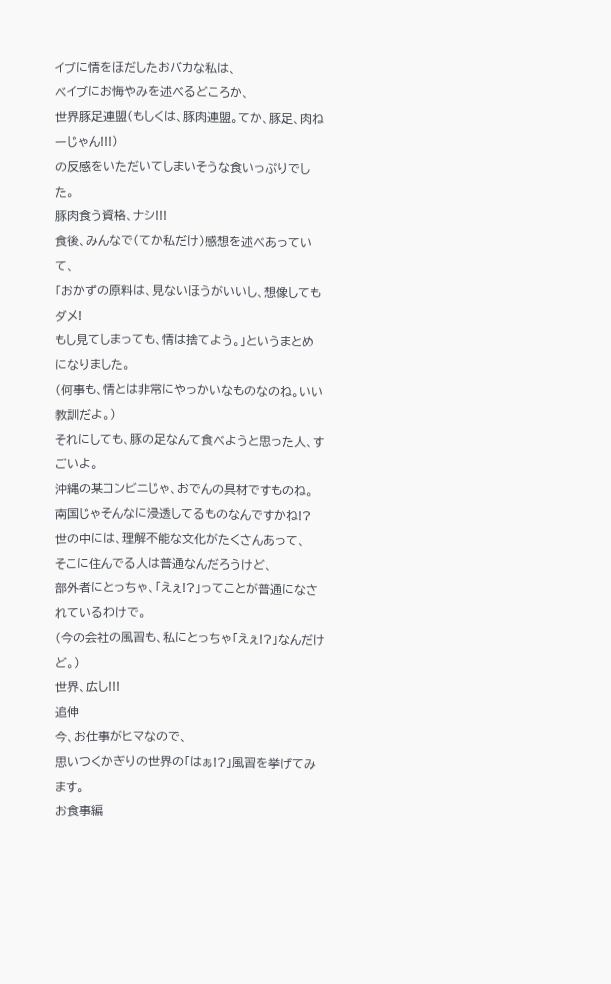イブに情をほだしたおバカな私は、
ベイブにお悔やみを述べるどころか、
世界豚足連盟(もしくは、豚肉連盟。てか、豚足、肉ねーじゃん!!!)
の反感をいただいてしまいそうな食いっぷりでした。
豚肉食う資格、ナシ!!!
食後、みんなで(てか私だけ)感想を述べあっていて、
「おかずの原料は、見ないほうがいいし、想像してもダメ!
もし見てしまっても、情は捨てよう。」というまとめになりました。
(何事も、情とは非常にやっかいなものなのね。いい教訓だよ。)
それにしても、豚の足なんて食べようと思った人、すごいよ。
沖縄の某コンビニじゃ、おでんの具材ですものね。
南国じゃそんなに浸透してるものなんですかね!?
世の中には、理解不能な文化がたくさんあって、
そこに住んでる人は普通なんだろうけど、
部外者にとっちゃ、「えぇ!?」ってことが普通になされているわけで。
(今の会社の風習も、私にとっちゃ「えぇ!?」なんだけど。)
世界、広し!!!
追伸
今、お仕事がヒマなので、
思いつくかぎりの世界の「はぁ!?」風習を挙げてみます。
お食事編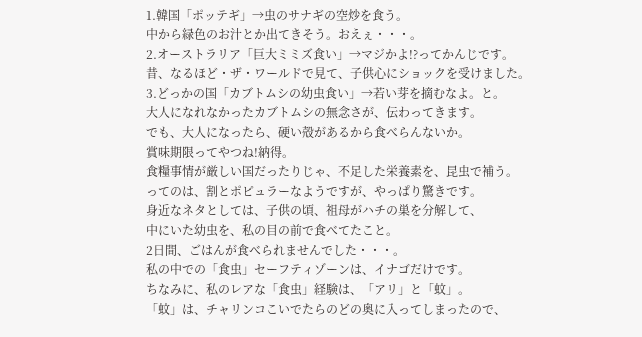1.韓国「ポッテギ」→虫のサナギの空炒を食う。
中から緑色のお汁とか出てきそう。おえぇ・・・。
2.オーストラリア「巨大ミミズ食い」→マジかよ!?ってかんじです。
昔、なるほど・ザ・ワールドで見て、子供心にショックを受けました。
3.どっかの国「カブトムシの幼虫食い」→若い芽を摘むなよ。と。
大人になれなかったカブトムシの無念さが、伝わってきます。
でも、大人になったら、硬い殻があるから食べらんないか。
賞味期限ってやつね!納得。
食糧事情が厳しい国だったりじゃ、不足した栄養素を、昆虫で補う。
ってのは、割とポピュラーなようですが、やっぱり驚きです。
身近なネタとしては、子供の頃、祖母がハチの巣を分解して、
中にいた幼虫を、私の目の前で食べてたこと。
2日間、ごはんが食べられませんでした・・・。
私の中での「食虫」セーフティゾーンは、イナゴだけです。
ちなみに、私のレアな「食虫」経験は、「アリ」と「蚊」。
「蚊」は、チャリンコこいでたらのどの奥に入ってしまったので、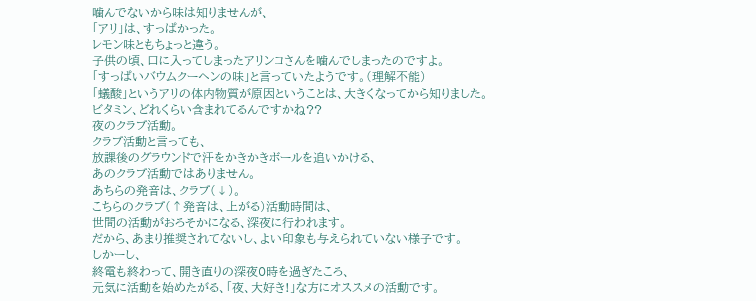噛んでないから味は知りませんが、
「アリ」は、すっぱかった。
レモン味ともちょっと違う。
子供の頃、口に入ってしまったアリンコさんを噛んでしまったのですよ。
「すっぱいバウムクーヘンの味」と言っていたようです。(理解不能)
「蟻酸」というアリの体内物質が原因ということは、大きくなってから知りました。
ビタミン、どれくらい含まれてるんですかね??
夜のクラブ活動。
クラブ活動と言っても、
放課後のグラウンドで汗をかきかきボールを追いかける、
あのクラブ活動ではありません。
あちらの発音は、クラブ(↓)。
こちらのクラブ(↑発音は、上がる)活動時間は、
世間の活動がおろそかになる、深夜に行われます。
だから、あまり推奨されてないし、よい印象も与えられていない様子です。
しかーし、
終電も終わって、開き直りの深夜0時を過ぎたころ、
元気に活動を始めたがる、「夜、大好き!」な方にオススメの活動です。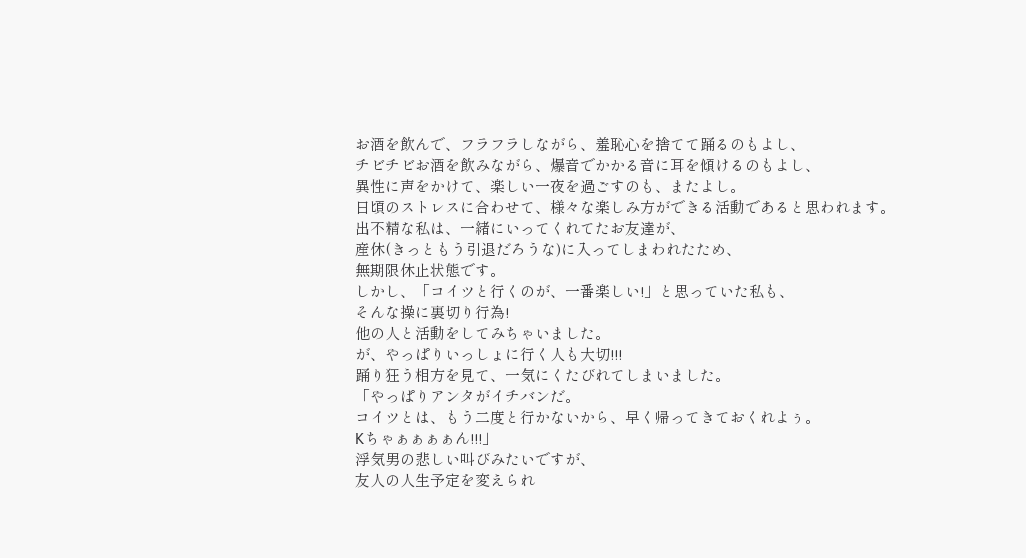お酒を飲んで、フラフラしながら、羞恥心を捨てて踊るのもよし、
チビチビお酒を飲みながら、爆音でかかる音に耳を傾けるのもよし、
異性に声をかけて、楽しい一夜を過ごすのも、またよし。
日頃のストレスに合わせて、様々な楽しみ方ができる活動であると思われます。
出不精な私は、一緒にいってくれてたお友達が、
産休(きっともう引退だろうな)に入ってしまわれたため、
無期限休止状態です。
しかし、「コイツと行くのが、一番楽しい!」と思っていた私も、
そんな操に裏切り行為!
他の人と活動をしてみちゃいました。
が、やっぱりいっしょに行く人も大切!!!
踊り狂う相方を見て、一気にくたびれてしまいました。
「やっぱりアンタがイチバンだ。
コイツとは、もう二度と行かないから、早く帰ってきておくれよぅ。
Kちゃぁぁぁぁん!!!」
浮気男の悲しい叫びみたいですが、
友人の人生予定を変えられ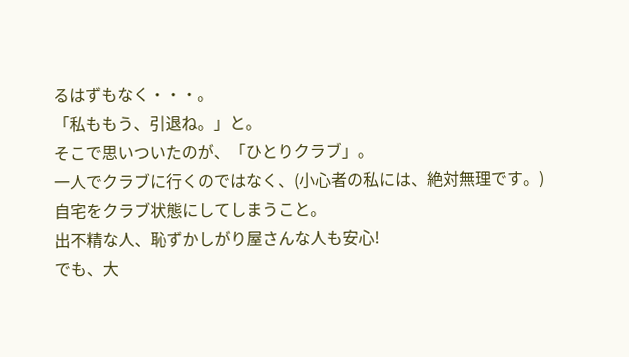るはずもなく・・・。
「私ももう、引退ね。」と。
そこで思いついたのが、「ひとりクラブ」。
一人でクラブに行くのではなく、(小心者の私には、絶対無理です。)
自宅をクラブ状態にしてしまうこと。
出不精な人、恥ずかしがり屋さんな人も安心!
でも、大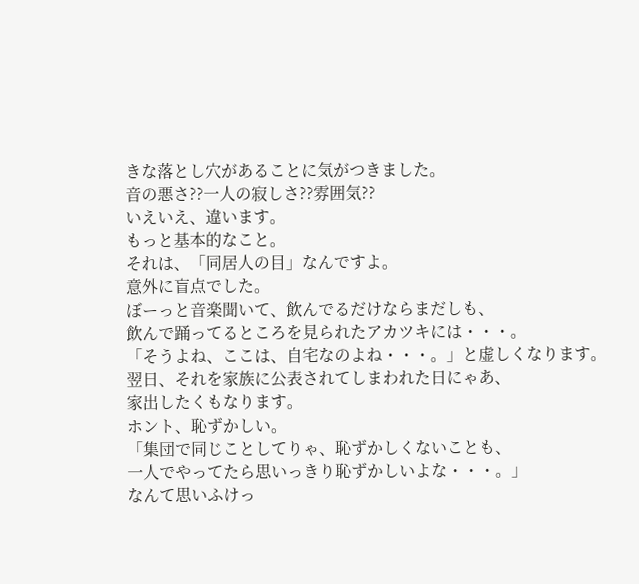きな落とし穴があることに気がつきました。
音の悪さ??一人の寂しさ??雰囲気??
いえいえ、違います。
もっと基本的なこと。
それは、「同居人の目」なんですよ。
意外に盲点でした。
ぼーっと音楽聞いて、飲んでるだけならまだしも、
飲んで踊ってるところを見られたアカツキには・・・。
「そうよね、ここは、自宅なのよね・・・。」と虚しくなります。
翌日、それを家族に公表されてしまわれた日にゃあ、
家出したくもなります。
ホント、恥ずかしい。
「集団で同じことしてりゃ、恥ずかしくないことも、
一人でやってたら思いっきり恥ずかしいよな・・・。」
なんて思いふけっ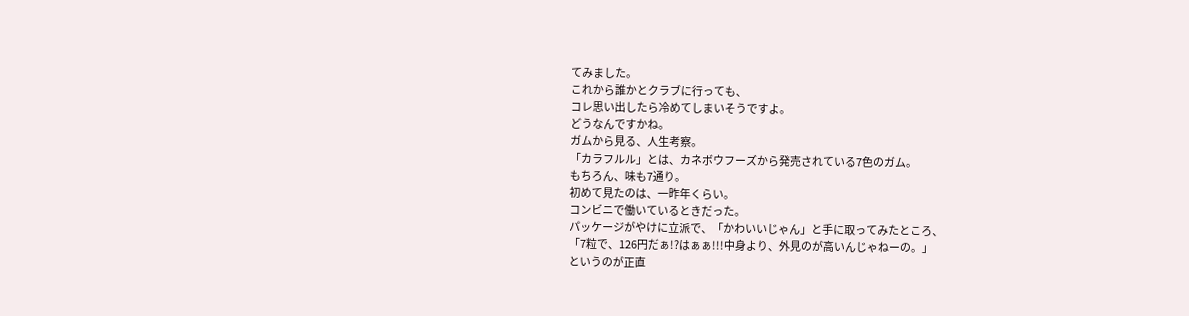てみました。
これから誰かとクラブに行っても、
コレ思い出したら冷めてしまいそうですよ。
どうなんですかね。
ガムから見る、人生考察。
「カラフルル」とは、カネボウフーズから発売されている7色のガム。
もちろん、味も7通り。
初めて見たのは、一昨年くらい。
コンビニで働いているときだった。
パッケージがやけに立派で、「かわいいじゃん」と手に取ってみたところ、
「7粒で、126円だぁ!?はぁぁ!!!中身より、外見のが高いんじゃねーの。」
というのが正直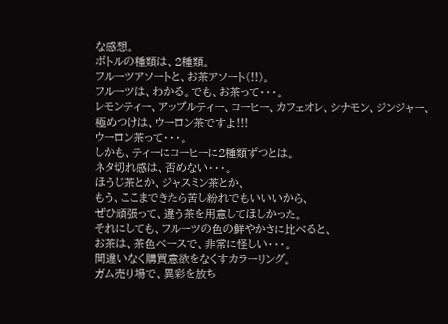な感想。
ボトルの種類は、2種類。
フルーツアソートと、お茶アソート(!!)。
フルーツは、わかる。でも、お茶って・・・。
レモンティー、アップルティー、コーヒー、カフェオレ、シナモン、ジンジャー、
極めつけは、ウーロン茶ですよ!!!
ウーロン茶って・・・。
しかも、ティーにコーヒーに2種類ずつとは。
ネタ切れ感は、否めない・・・。
ほうじ茶とか、ジャスミン茶とか、
もう、ここまできたら苦し紛れでもいいいから、
ぜひ頑張って、違う茶を用意してほしかった。
それにしても、フルーツの色の鮮やかさに比べると、
お茶は、茶色ベースで、非常に怪しい・・・。
間違いなく購買意欲をなくすカラーリング。
ガム売り場で、異彩を放ち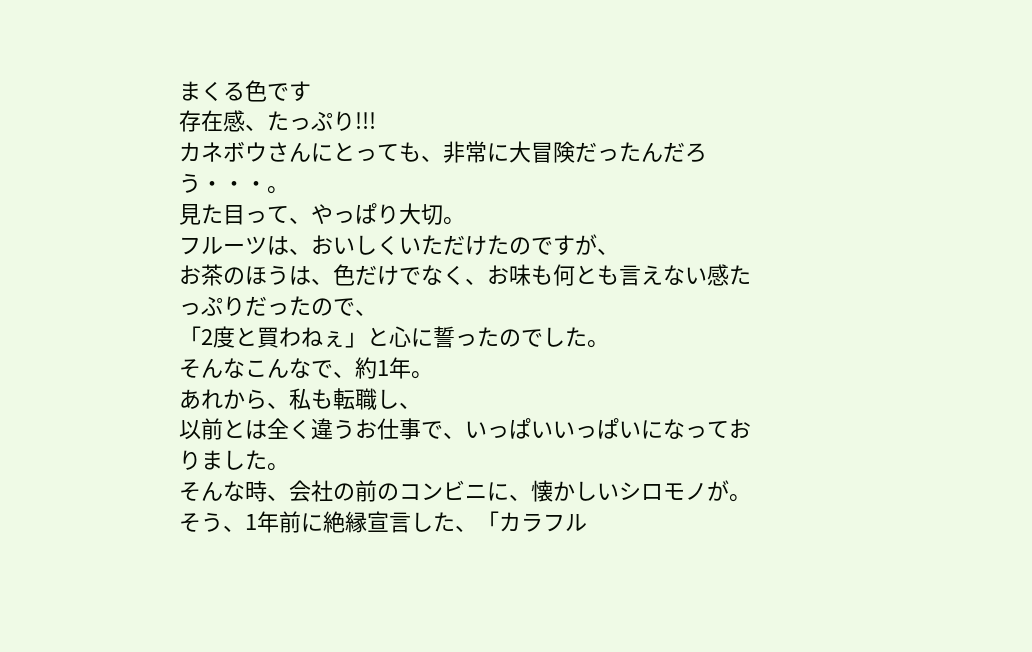まくる色です
存在感、たっぷり!!!
カネボウさんにとっても、非常に大冒険だったんだろう・・・。
見た目って、やっぱり大切。
フルーツは、おいしくいただけたのですが、
お茶のほうは、色だけでなく、お味も何とも言えない感たっぷりだったので、
「2度と買わねぇ」と心に誓ったのでした。
そんなこんなで、約1年。
あれから、私も転職し、
以前とは全く違うお仕事で、いっぱいいっぱいになっておりました。
そんな時、会社の前のコンビニに、懐かしいシロモノが。
そう、1年前に絶縁宣言した、「カラフル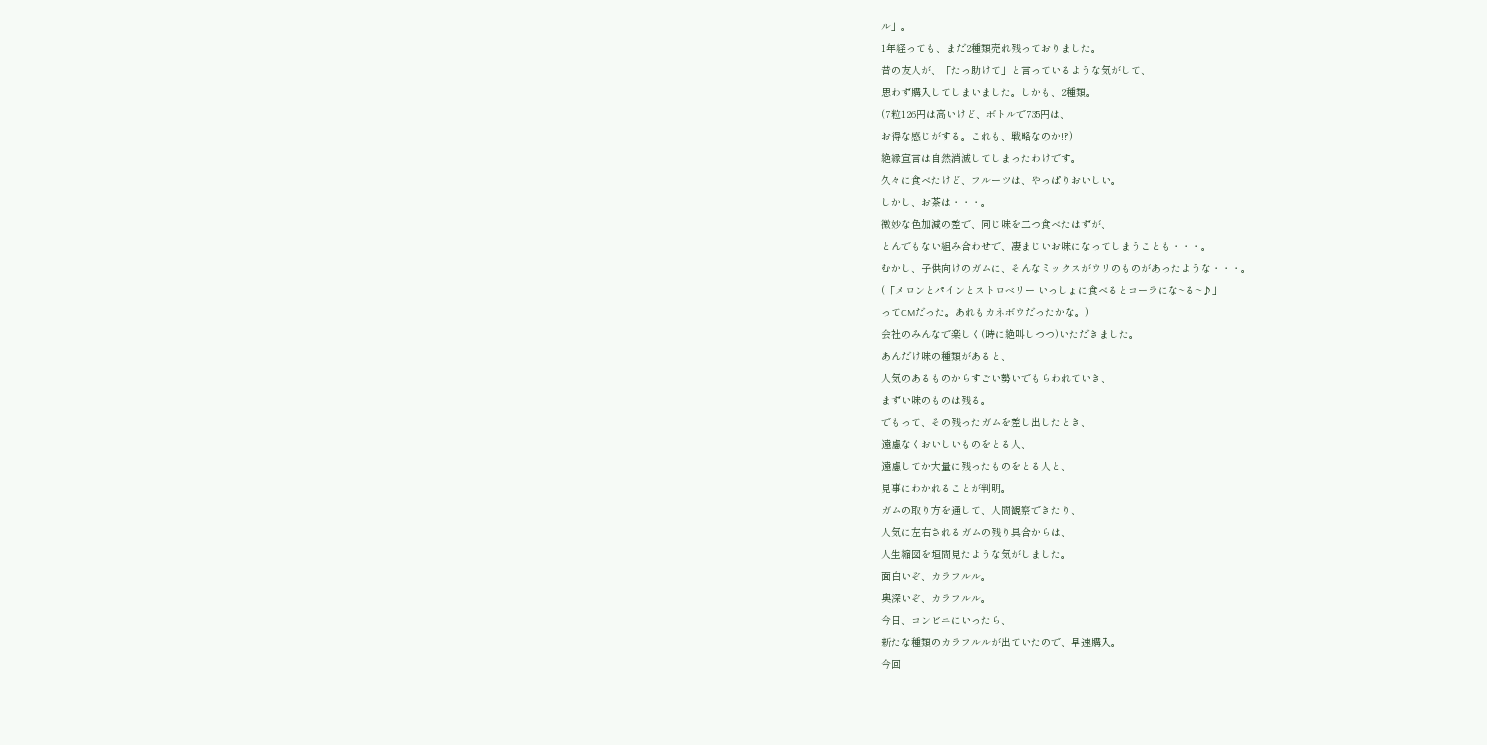ル」。
1年経っても、まだ2種類売れ残っておりました。
昔の友人が、「たっ助けて」と言っているような気がして、
思わず購入してしまいました。しかも、2種類。
(7粒126円は高いけど、ボトルで735円は、
お得な感じがする。これも、戦略なのか!?)
絶縁宣言は自然消滅してしまったわけです。
久々に食べたけど、フルーツは、やっぱりおいしい。
しかし、お茶は・・・。
微妙な色加減の差で、同じ味を二つ食べたはずが、
とんでもない組み合わせで、凄まじいお味になってしまうことも・・・。
むかし、子供向けのガムに、そんなミックスがウリのものがあったような・・・。
(「メロンとパインとストロベリー いっしょに食べるとコーラにな~る~♪」
ってCMだった。あれもカネボウだったかな。)
会社のみんなで楽しく(時に絶叫しつつ)いただきました。
あんだけ味の種類があると、
人気のあるものからすごい勢いでもらわれていき、
まずい味のものは残る。
でもって、その残ったガムを差し出したとき、
遠慮なくおいしいものをとる人、
遠慮してか大量に残ったものをとる人と、
見事にわかれることが判明。
ガムの取り方を通して、人間観察できたり、
人気に左右されるガムの残り具合からは、
人生縮図を垣間見たような気がしました。
面白いぞ、カラフルル。
奥深いぞ、カラフルル。
今日、コンビニにいったら、
新たな種類のカラフルルが出ていたので、早速購入。
今回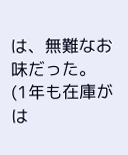は、無難なお味だった。
(1年も在庫がは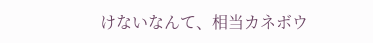けないなんて、相当カネボウ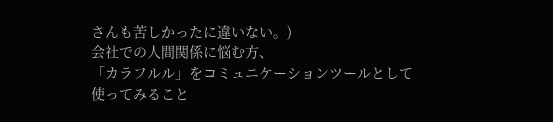さんも苦しかったに違いない。)
会社での人間関係に悩む方、
「カラフルル」をコミュニケーションツールとして
使ってみること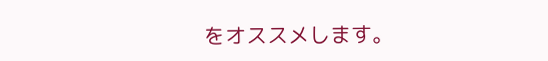をオススメします。